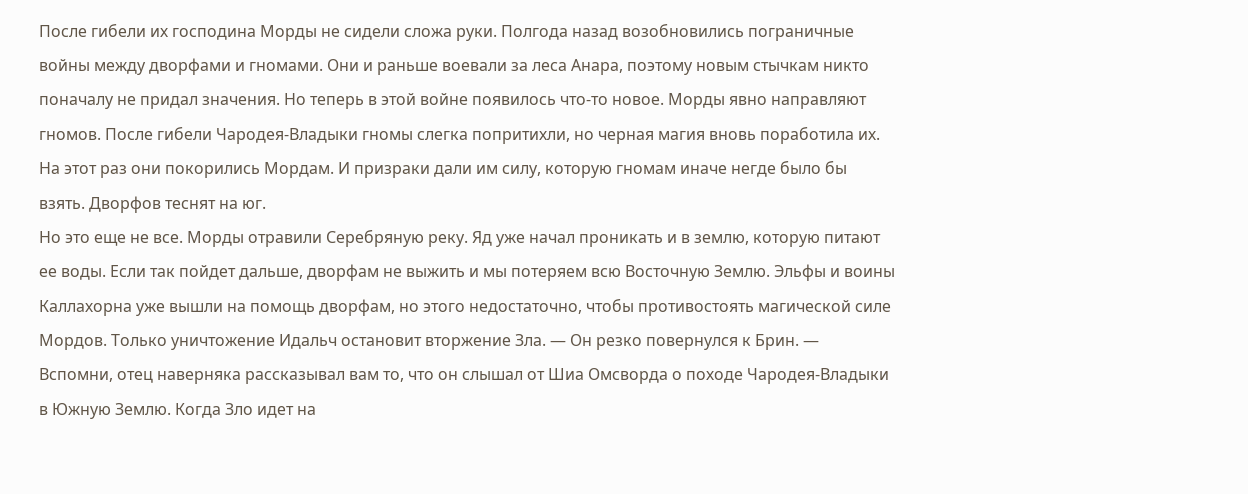После гибели их господина Морды не сидели сложа руки. Полгода назад возобновились пограничные войны между дворфами и гномами. Они и раньше воевали за леса Анара, поэтому новым стычкам никто поначалу не придал значения. Но теперь в этой войне появилось что-то новое. Морды явно направляют гномов. После гибели Чародея-Владыки гномы слегка попритихли, но черная магия вновь поработила их. На этот раз они покорились Мордам. И призраки дали им силу, которую гномам иначе негде было бы взять. Дворфов теснят на юг.
Но это еще не все. Морды отравили Серебряную реку. Яд уже начал проникать и в землю, которую питают ее воды. Если так пойдет дальше, дворфам не выжить и мы потеряем всю Восточную Землю. Эльфы и воины Каллахорна уже вышли на помощь дворфам, но этого недостаточно, чтобы противостоять магической силе Мордов. Только уничтожение Идальч остановит вторжение Зла. — Он резко повернулся к Брин. — Вспомни, отец наверняка рассказывал вам то, что он слышал от Шиа Омсворда о походе Чародея-Владыки в Южную Землю. Когда Зло идет на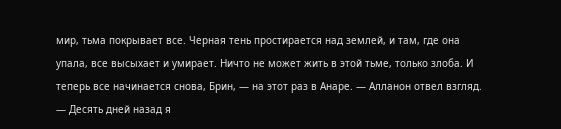мир, тьма покрывает все. Черная тень простирается над землей, и там, где она упала, все высыхает и умирает. Ничто не может жить в этой тьме, только злоба. И теперь все начинается снова, Брин, — на этот раз в Анаре. — Алланон отвел взгляд.
— Десять дней назад я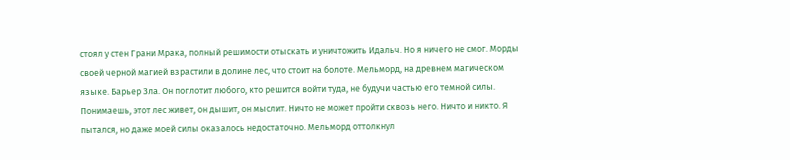стоял у стен Грани Мрака, полный решимости отыскать и уничтожить Идальч. Но я ничего не смог. Морды своей черной магией взрастили в долине лес, что стоит на болоте. Мельморд, на древнем магическом языке. Барьер Зла. Он поглотит любого, кто решится войти туда, не будучи частью его темной силы.
Понимаешь, этот лес живет, он дышит, он мыслит. Ничто не может пройти сквозь него. Ничто и никто. Я пытался, но даже моей силы оказалось недостаточно. Мельморд оттолкнул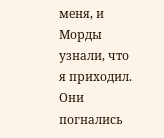меня, и Морды узнали, что я приходил. Они погнались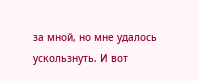за мной, но мне удалось ускользнуть. И вот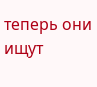теперь они ищут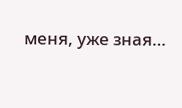меня, уже зная…